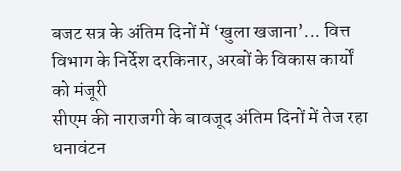बजट सत्र के अंतिम दिनों में ‘खुला खजाना’... वित्त विभाग के निर्देश दरकिनार, अरबों के विकास कार्यों को मंजूरी
सीएम की नाराजगी के बावजूद अंतिम दिनों में तेज रहा धनावंटन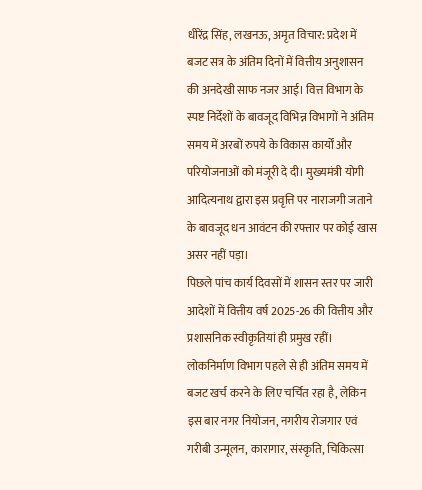धीरेंद्र सिंह, लखनऊ, अमृत विचार: प्रदेश में बजट सत्र के अंतिम दिनों में वित्तीय अनुशासन की अनदेखी साफ नजर आई। वित्त विभाग के स्पष्ट निर्देशों के बावजूद विभिन्न विभागों ने अंतिम समय में अरबों रुपये के विकास कार्यों और परियोजनाओं को मंजूरी दे दी। मुख्यमंत्री योगी आदित्यनाथ द्वारा इस प्रवृत्ति पर नाराजगी जताने के बावजूद धन आवंटन की रफ्तार पर कोई खास असर नहीं पड़ा।
पिछले पांच कार्य दिवसों में शासन स्तर पर जारी आदेशों में वित्तीय वर्ष 2025-26 की वित्तीय और प्रशासनिक स्वीकृतियां ही प्रमुख रहीं। लोकनिर्माण विभाग पहले से ही अंतिम समय में बजट खर्च करने के लिए चर्चित रहा है, लेकिन इस बार नगर नियोजन, नगरीय रोजगार एवं गरीबी उन्मूलन, कारागार, संस्कृति, चिकित्सा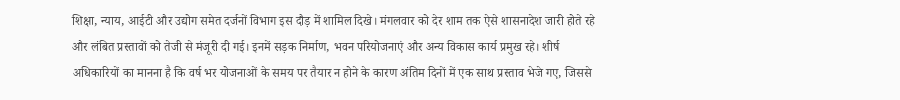शिक्षा, न्याय, आईटी और उद्योग समेत दर्जनों विभाग इस दौड़ में शामिल दिखे। मंगलवार को देर शाम तक ऐसे शासनादेश जारी होते रहे और लंबित प्रस्तावों को तेजी से मंजूरी दी गई। इनमें सड़क निर्माण, भवन परियोजनाएं और अन्य विकास कार्य प्रमुख रहे। शीर्ष अधिकारियों का मानना है कि वर्ष भर योजनाओं के समय पर तैयार न होने के कारण अंतिम दिनों में एक साथ प्रस्ताव भेजे गए, जिससे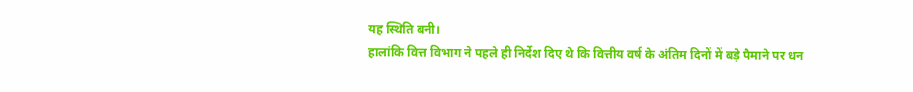यह स्थिति बनी।
हालांकि वित्त विभाग ने पहले ही निर्देश दिए थे कि वित्तीय वर्ष के अंतिम दिनों में बड़े पैमाने पर धन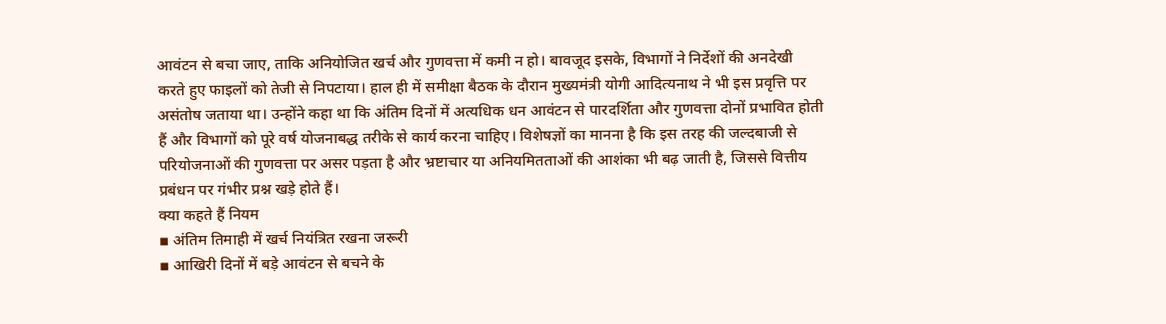आवंटन से बचा जाए, ताकि अनियोजित खर्च और गुणवत्ता में कमी न हो। बावजूद इसके, विभागों ने निर्देशों की अनदेखी करते हुए फाइलों को तेजी से निपटाया। हाल ही में समीक्षा बैठक के दौरान मुख्यमंत्री योगी आदित्यनाथ ने भी इस प्रवृत्ति पर असंतोष जताया था। उन्होंने कहा था कि अंतिम दिनों में अत्यधिक धन आवंटन से पारदर्शिता और गुणवत्ता दोनों प्रभावित होती हैं और विभागों को पूरे वर्ष योजनाबद्ध तरीके से कार्य करना चाहिए। विशेषज्ञों का मानना है कि इस तरह की जल्दबाजी से परियोजनाओं की गुणवत्ता पर असर पड़ता है और भ्रष्टाचार या अनियमितताओं की आशंका भी बढ़ जाती है, जिससे वित्तीय प्रबंधन पर गंभीर प्रश्न खड़े होते हैं।
क्या कहते हैं नियम
▪ अंतिम तिमाही में खर्च नियंत्रित रखना जरूरी
▪ आखिरी दिनों में बड़े आवंटन से बचने के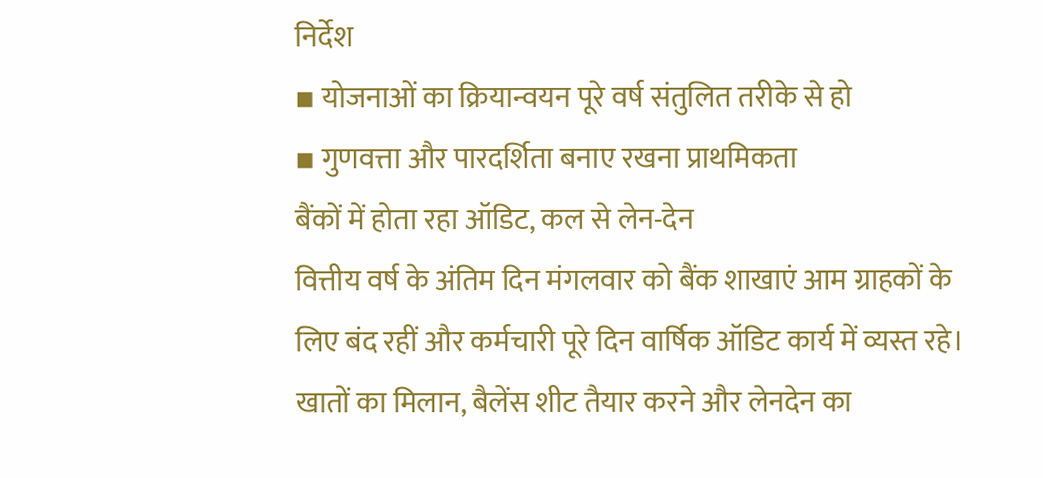निर्देश
▪ योजनाओं का क्रियान्वयन पूरे वर्ष संतुलित तरीके से हो
▪ गुणवत्ता और पारदर्शिता बनाए रखना प्राथमिकता
बैंकों में होता रहा ऑडिट, कल से लेन-देन
वित्तीय वर्ष के अंतिम दिन मंगलवार को बैंक शाखाएं आम ग्राहकों के लिए बंद रहीं और कर्मचारी पूरे दिन वार्षिक ऑडिट कार्य में व्यस्त रहे। खातों का मिलान, बैलेंस शीट तैयार करने और लेनदेन का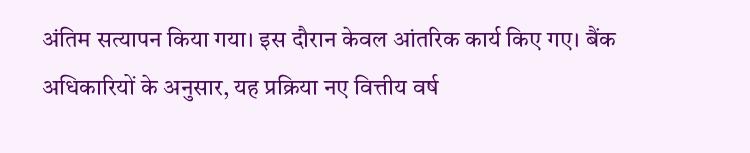अंतिम सत्यापन किया गया। इस दौरान केवल आंतरिक कार्य किए गए। बैंक अधिकारियों के अनुसार, यह प्रक्रिया नए वित्तीय वर्ष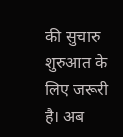की सुचारु शुरुआत के लिए जरूरी है। अब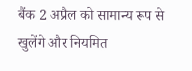बैंक 2 अप्रैल को सामान्य रूप से खुलेंगे और नियमित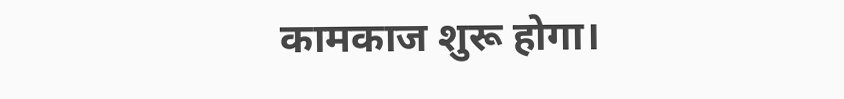कामकाज शुरू होगा।